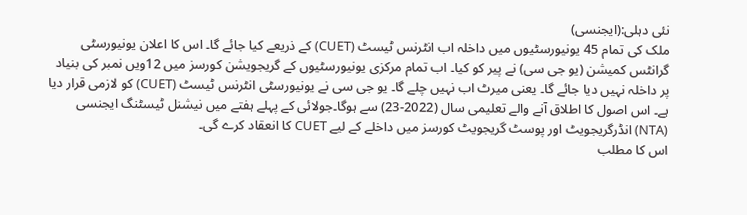نئی دہلی:(ایجنسی)
ملک کی تمام 45 یونیورسٹیوں میں داخلہ اب انٹرنس ٹیسٹ (CUET) کے ذریعے کیا جائے گا۔ اس کا اعلان یونیورسٹی گرانٹس کمیشن (یو جی سی) نے پیر کو کیا۔ اب تمام مرکزی یونیورسٹیوں کے گریجویشن کورسز میں 12ویں نمبر کی بنیاد پر داخلہ نہیں دیا جائے گا۔ یعنی میرٹ اب نہیں چلے گا۔ یو جی سی نے یونیورسٹی انٹرنس ٹیسٹ (CUET) کو لازمی قرار دیا ہے۔ اس اصول کا اطلاق آنے والے تعلیمی سال (2022-23) سے ہوگا۔جولائی کے پہلے ہفتے میں نیشنل ٹیسٹنگ ایجنسی (NTA) انڈرگریجویٹ اور پوسٹ گریجویٹ کورسز میں داخلے کے لیے CUET کا انعقاد کرے گی۔
اس کا مطلب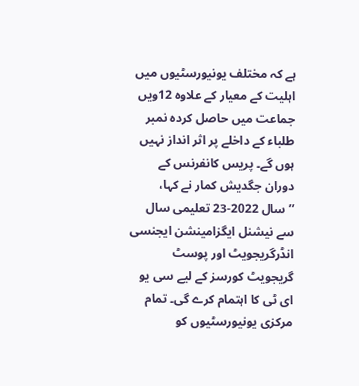ہے کہ مختلف یونیورسٹیوں میں اہلیت کے معیار کے علاوہ 12ویں جماعت میں حاصل کردہ نمبر طلباء کے داخلے پر اثر انداز نہیں ہوں گے۔ پریس کانفرنس کے دوران جگدیش کمار نے کہا، ’’سال 2022-23 تعلیمی سال سے نیشنل ایگزامینشن ایجنسی انڈرگریجویٹ اور پوسٹ گریجویٹ کورسز کے لیے سی یو ای ٹی کا اہتمام کرے گی۔ تمام مرکزی یونیورسٹیوں کو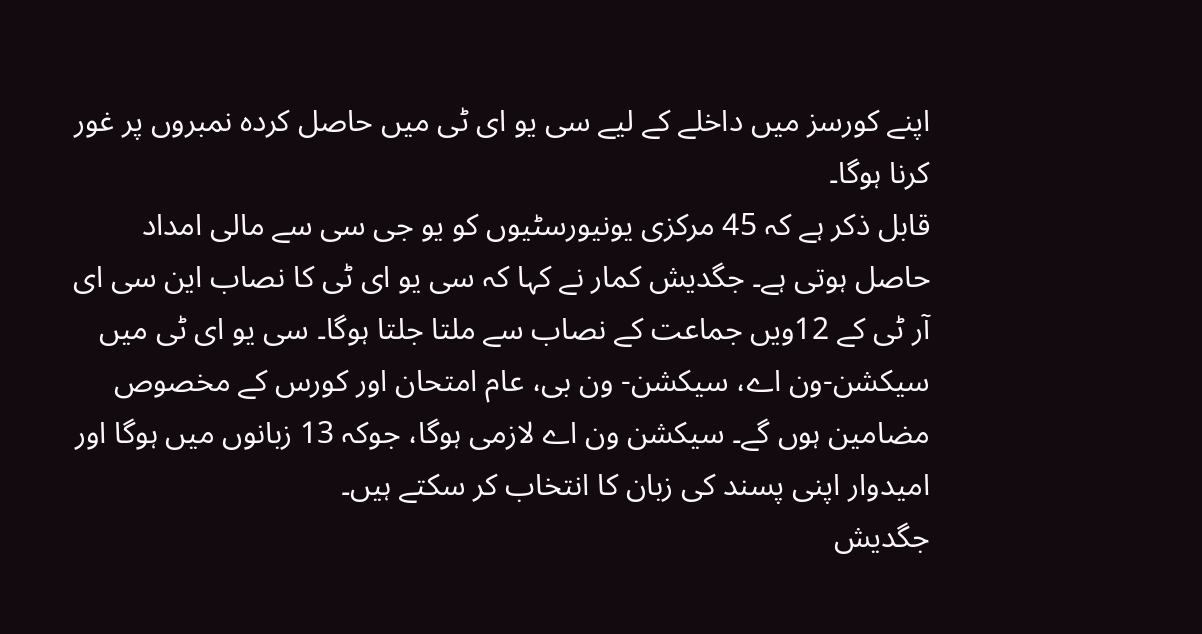اپنے کورسز میں داخلے کے لیے سی یو ای ٹی میں حاصل کردہ نمبروں پر غور کرنا ہوگا۔
قابل ذکر ہے کہ 45 مرکزی یونیورسٹیوں کو یو جی سی سے مالی امداد حاصل ہوتی ہے۔ جگدیش کمار نے کہا کہ سی یو ای ٹی کا نصاب این سی ای آر ٹی کے 12ویں جماعت کے نصاب سے ملتا جلتا ہوگا۔ سی یو ای ٹی میں سیکشن-ون اے، سیکشن- ون بی، عام امتحان اور کورس کے مخصوص مضامین ہوں گے۔ سیکشن ون اے لازمی ہوگا، جوکہ 13 زبانوں میں ہوگا اور امیدوار اپنی پسند کی زبان کا انتخاب کر سکتے ہیں۔
جگدیش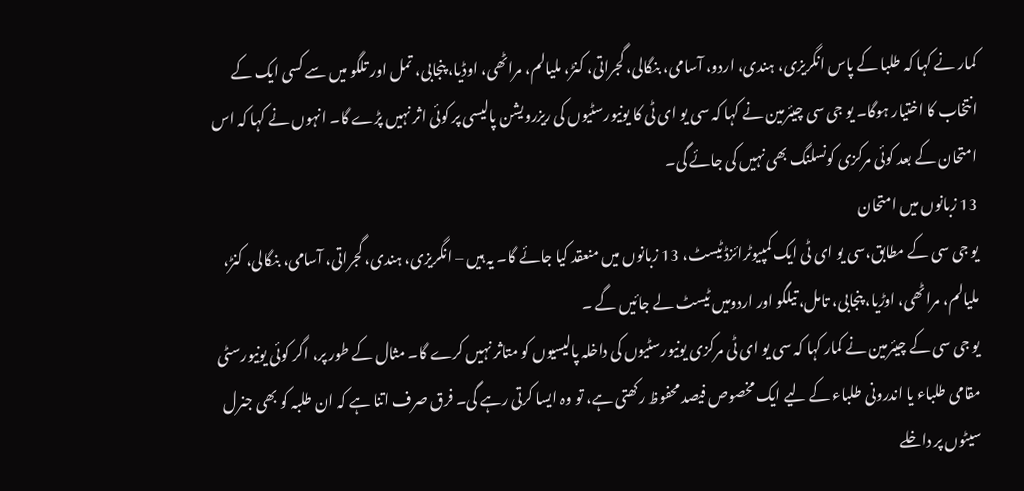کمار نے کہا کہ طلبا کے پاس انگریزی، ہندی، اردو، آسامی، بنگالی، گجراتی، کنڑ، ملیالم، مراٹھی، اوڈیا، پنجابی، تمل اور تلگو میں سے کسی ایک کے انتخاب کا اختیار ہوگا۔ یو جی سی چیئرمین نے کہا کہ سی یو ای ٹی کا یونیورسٹیوں کی ریزرویشن پالیسی پر کوئی اثر نہیں پڑے گا۔ انہوں نے کہا کہ اس امتحان کے بعد کوئی مرکزی کونسلنگ بھی نہیں کی جائے گی۔
13 زبانوں میں امتحان
یو جی سی کے مطابق،سی یو ای ٹی ایک کمپیوٹرائزڈ ٹیسٹ، 13 زبانوں میں منعقد کیا جائے گا۔ یہ ہیں – انگریزی، ہندی، گجراتی، آسامی، بنگالی، کنڑ، ملیالم، مراٹھی، اوڑیا، پنجابی، تامل، تیلگو اور اردومیں ٹیسٹ لے جائیں گے ۔
یو جی سی کے چیئرمین نے کمار کہا کہ سی یو ای ٹی مرکزی یونیورسٹیوں کی داخلہ پالیسیوں کو متاثر نہیں کرے گا۔ مثال کے طور پر، اگر کوئی یونیورسٹی مقامی طلباء یا اندرونی طلباء کے لیے ایک مخصوص فیصد محفوظ رکھتی ہے، تو وہ ایسا کرتی رہے گی۔ فرق صرف اتنا ہے کہ ان طلبہ کو بھی جنرل سیٹوں پر داخلے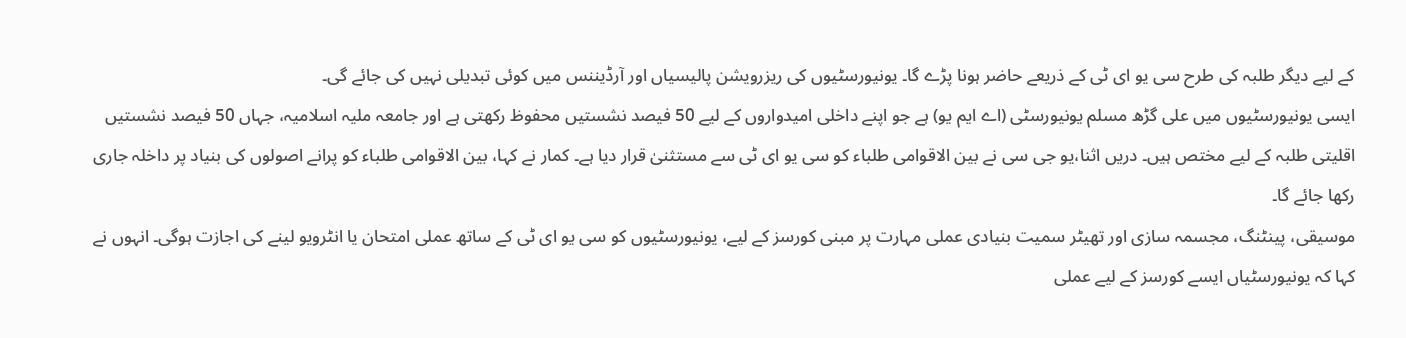کے لیے دیگر طلبہ کی طرح سی یو ای ٹی کے ذریعے حاضر ہونا پڑے گا۔ یونیورسٹیوں کی ریزرویشن پالیسیاں اور آرڈیننس میں کوئی تبدیلی نہیں کی جائے گی۔
ایسی یونیورسٹیوں میں علی گڑھ مسلم یونیورسٹی (اے ایم یو) ہے جو اپنے داخلی امیدواروں کے لیے 50 فیصد نشستیں محفوظ رکھتی ہے اور جامعہ ملیہ اسلامیہ، جہاں 50 فیصد نشستیں اقلیتی طلبہ کے لیے مختص ہیں۔ دریں اثنا،یو جی سی نے بین الاقوامی طلباء کو سی یو ای ٹی سے مستثنیٰ قرار دیا ہے۔ کمار نے کہا، بین الاقوامی طلباء کو پرانے اصولوں کی بنیاد پر داخلہ جاری رکھا جائے گا۔
موسیقی، پینٹنگ، مجسمہ سازی اور تھیٹر سمیت بنیادی عملی مہارت پر مبنی کورسز کے لیے، یونیورسٹیوں کو سی یو ای ٹی کے ساتھ عملی امتحان یا انٹرویو لینے کی اجازت ہوگی۔ انہوں نے کہا کہ یونیورسٹیاں ایسے کورسز کے لیے عملی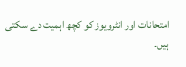امتحانات اور انٹرویوز کو کچھ اہمیت دے سکتی ہیں۔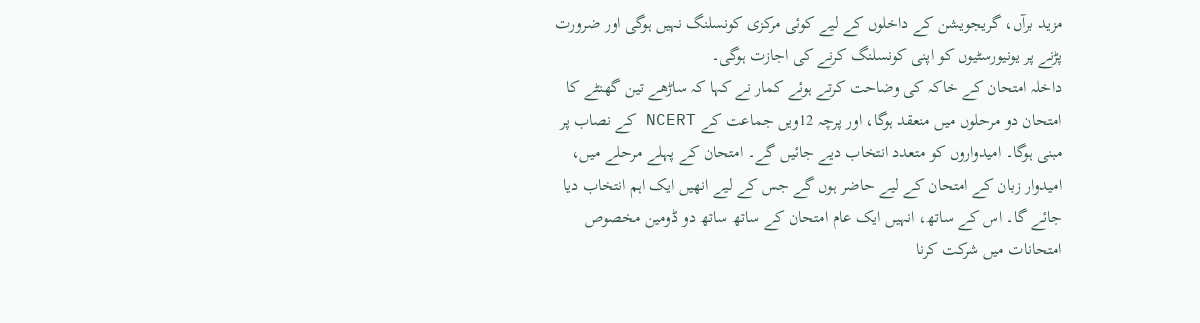مزید برآں، گریجویشن کے داخلوں کے لیے کوئی مرکزی کونسلنگ نہیں ہوگی اور ضرورت پڑنے پر یونیورسٹیوں کو اپنی کونسلنگ کرنے کی اجازت ہوگی۔
داخلہ امتحان کے خاکہ کی وضاحت کرتے ہوئے کمار نے کہا کہ ساڑھے تین گھنٹے کا امتحان دو مرحلوں میں منعقد ہوگا، اور پرچہ 12ویں جماعت کے NCERT کے نصاب پر مبنی ہوگا۔ امیدواروں کو متعدد انتخاب دیے جائیں گے۔ امتحان کے پہلے مرحلے میں، امیدوار زبان کے امتحان کے لیے حاضر ہوں گے جس کے لیے انھیں ایک اہم انتخاب دیا جائے گا۔ اس کے ساتھ، انہیں ایک عام امتحان کے ساتھ ساتھ دو ڈومین مخصوص امتحانات میں شرکت کرنا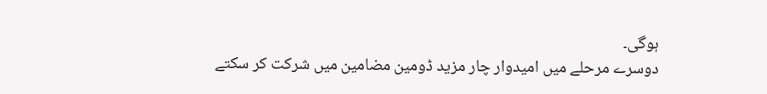ہوگی۔
دوسرے مرحلے میں امیدوار چار مزید ڈومین مضامین میں شرکت کر سکتے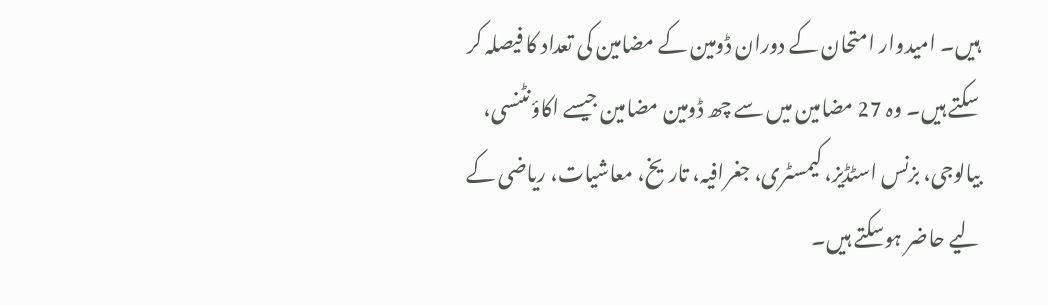ہیں۔ امیدوار امتحان کے دوران ڈومین کے مضامین کی تعداد کا فیصلہ کر سکتے ہیں۔ وہ 27 مضامین میں سے چھ ڈومین مضامین جیسے اکاؤنٹنسی، بیالوجی، بزنس اسٹڈیز، کیمسٹری، جغرافیہ، تاریخ، معاشیات، ریاضی کے لیے حاضر ہوسکتے ہیں۔